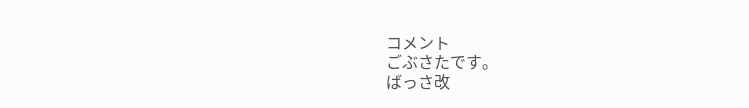コメント
ごぶさたです。
ばっさ改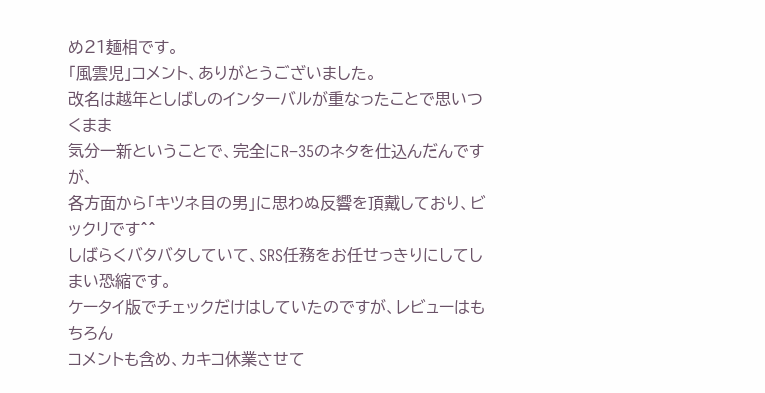め21麺相です。
「風雲児」コメント、ありがとうございました。
改名は越年としばしのインターバルが重なったことで思いつくまま
気分一新ということで、完全にR−35のネタを仕込んだんですが、
各方面から「キツネ目の男」に思わぬ反響を頂戴しており、ビックリです^^
しばらくバタバタしていて、SRS任務をお任せっきりにしてしまい恐縮です。
ケータイ版でチェックだけはしていたのですが、レビューはもちろん
コメントも含め、カキコ休業させて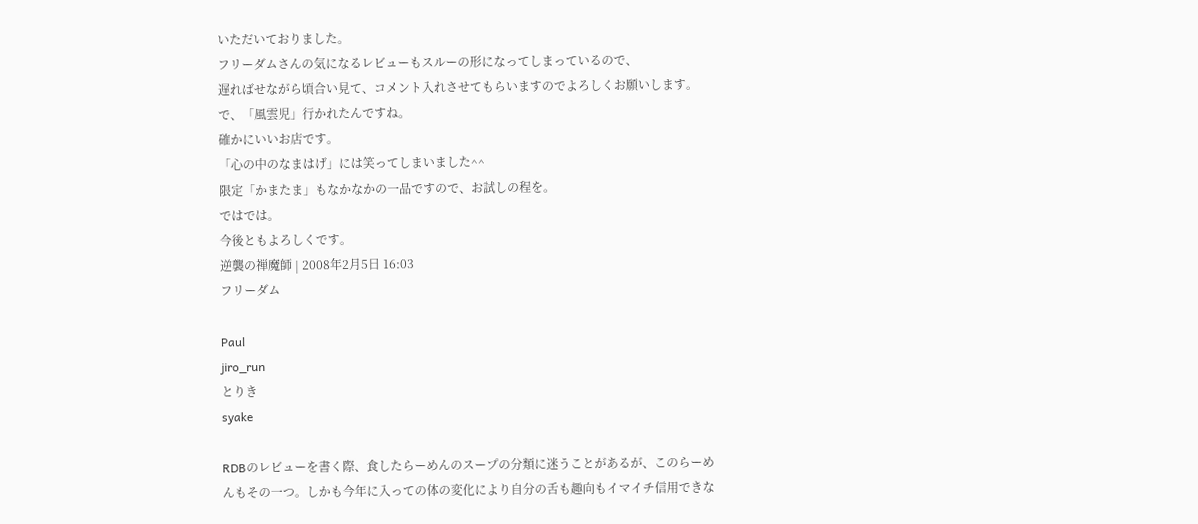いただいておりました。
フリーダムさんの気になるレビューもスルーの形になってしまっているので、
遅ればせながら頃合い見て、コメント入れさせてもらいますのでよろしくお願いします。
で、「風雲児」行かれたんですね。
確かにいいお店です。
「心の中のなまはげ」には笑ってしまいました^^
限定「かまたま」もなかなかの一品ですので、お試しの程を。
ではでは。
今後ともよろしくです。
逆襲の禅魔師 | 2008年2月5日 16:03
フリーダム

Paul
jiro_run
とりき
syake

RDBのレビューを書く際、食したらーめんのスープの分類に迷うことがあるが、このらーめんもその一つ。しかも今年に入っての体の変化により自分の舌も趣向もイマイチ信用できな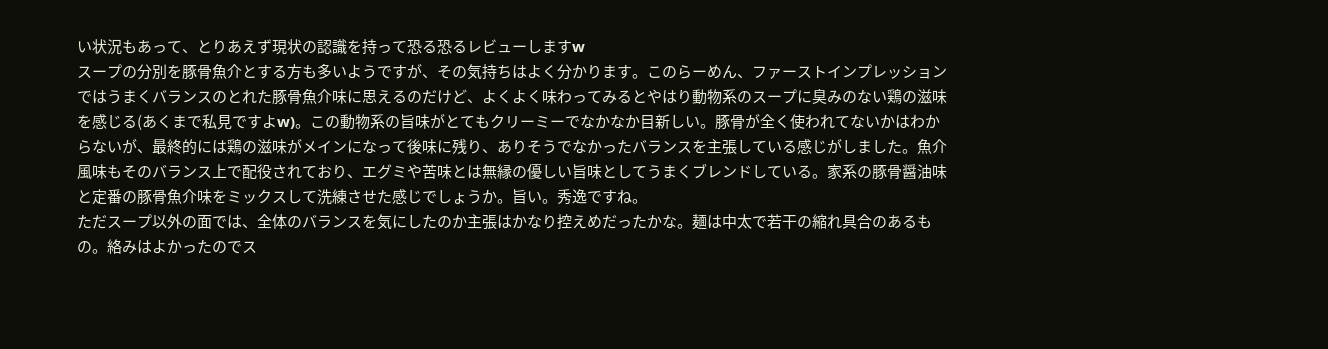い状況もあって、とりあえず現状の認識を持って恐る恐るレビューしますw
スープの分別を豚骨魚介とする方も多いようですが、その気持ちはよく分かります。このらーめん、ファーストインプレッションではうまくバランスのとれた豚骨魚介味に思えるのだけど、よくよく味わってみるとやはり動物系のスープに臭みのない鶏の滋味を感じる(あくまで私見ですよw)。この動物系の旨味がとてもクリーミーでなかなか目新しい。豚骨が全く使われてないかはわからないが、最終的には鶏の滋味がメインになって後味に残り、ありそうでなかったバランスを主張している感じがしました。魚介風味もそのバランス上で配役されており、エグミや苦味とは無縁の優しい旨味としてうまくブレンドしている。家系の豚骨醤油味と定番の豚骨魚介味をミックスして洗練させた感じでしょうか。旨い。秀逸ですね。
ただスープ以外の面では、全体のバランスを気にしたのか主張はかなり控えめだったかな。麺は中太で若干の縮れ具合のあるもの。絡みはよかったのでス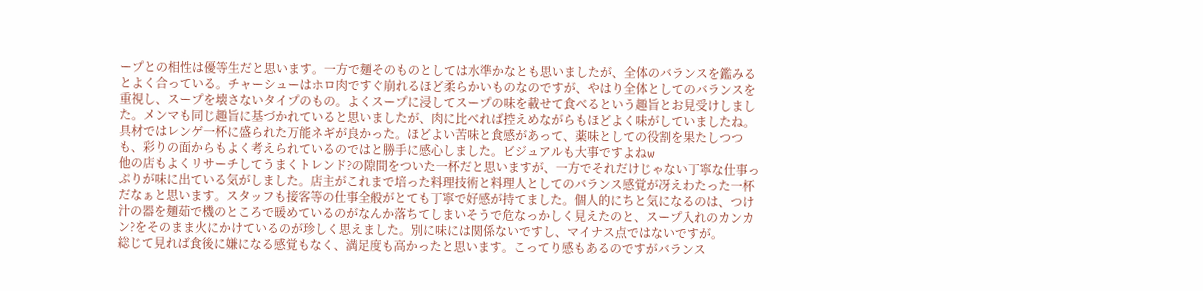ープとの相性は優等生だと思います。一方で麺そのものとしては水準かなとも思いましたが、全体のバランスを鑑みるとよく合っている。チャーシューはホロ肉ですぐ崩れるほど柔らかいものなのですが、やはり全体としてのバランスを重視し、スープを壊さないタイプのもの。よくスープに浸してスープの味を載せて食べるという趣旨とお見受けしました。メンマも同じ趣旨に基づかれていると思いましたが、肉に比べれば控えめながらもほどよく味がしていましたね。具材ではレンゲ一杯に盛られた万能ネギが良かった。ほどよい苦味と食感があって、薬味としての役割を果たしつつも、彩りの面からもよく考えられているのではと勝手に感心しました。ビジュアルも大事ですよねw
他の店もよくリサーチしてうまくトレンド?の隙間をついた一杯だと思いますが、一方でそれだけじゃない丁寧な仕事っぷりが味に出ている気がしました。店主がこれまで培った料理技術と料理人としてのバランス感覚が冴えわたった一杯だなぁと思います。スタッフも接客等の仕事全般がとても丁寧で好感が持てました。個人的にちと気になるのは、つけ汁の器を麺茹で機のところで暖めているのがなんか落ちてしまいそうで危なっかしく見えたのと、スープ入れのカンカン?をそのまま火にかけているのが珍しく思えました。別に味には関係ないですし、マイナス点ではないですが。
総じて見れば食後に嫌になる感覚もなく、満足度も高かったと思います。こってり感もあるのですがバランス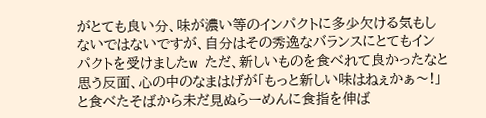がとても良い分、味が濃い等のインパクトに多少欠ける気もしないではないですが、自分はその秀逸なバランスにとてもインパクトを受けましたw ただ、新しいものを食べれて良かったなと思う反面、心の中のなまはげが「もっと新しい味はねぇかぁ〜!」と食べたそばから未だ見ぬらーめんに食指を伸ば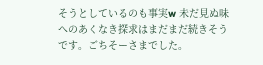そうとしているのも事実w 未だ見ぬ味へのあくなき探求はまだまだ続きそうです。ごちそーさまでした。